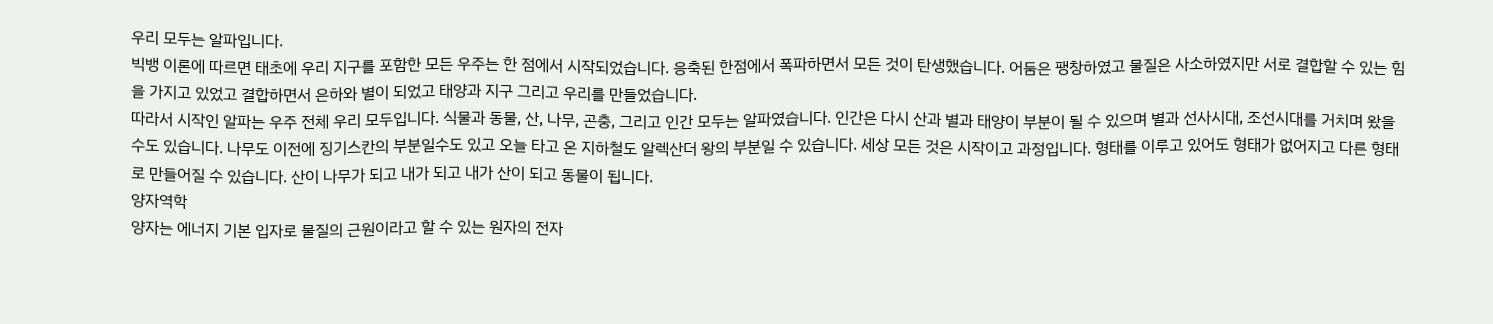우리 모두는 알파입니다.
빅뱅 이론에 따르면 태초에 우리 지구를 포함한 모든 우주는 한 점에서 시작되었습니다. 응축된 한점에서 폭파하면서 모든 것이 탄생했습니다. 어둠은 팽창하였고 물질은 사소하였지만 서로 결합할 수 있는 힘을 가지고 있었고 결합하면서 은하와 별이 되었고 태양과 지구 그리고 우리를 만들었습니다.
따라서 시작인 알파는 우주 전체 우리 모두입니다. 식물과 동물, 산, 나무, 곤충, 그리고 인간 모두는 알파였습니다. 인간은 다시 산과 별과 태양이 부분이 될 수 있으며 별과 선사시대, 조선시대를 거치며 왔을 수도 있습니다. 나무도 이전에 징기스칸의 부분일수도 있고 오늘 타고 온 지하철도 알렉산더 왕의 부분일 수 있습니다. 세상 모든 것은 시작이고 과정입니다. 형태를 이루고 있어도 형태가 없어지고 다른 형태로 만들어질 수 있습니다. 산이 나무가 되고 내가 되고 내가 산이 되고 동물이 됩니다.
양자역학
양자는 에너지 기본 입자로 물질의 근원이라고 할 수 있는 원자의 전자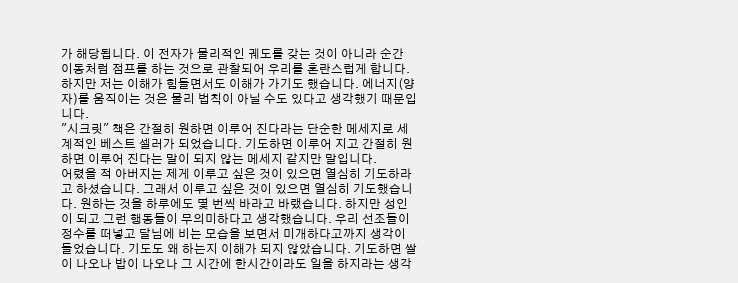가 해당됩니다. 이 전자가 물리적인 궤도를 갖는 것이 아니라 순간 이동처럼 점프를 하는 것으로 관찰되어 우리를 혼란스럽게 합니다. 하지만 저는 이해가 힘들면서도 이해가 가기도 했습니다. 에너지(양자)를 움직이는 것은 물리 법칙이 아닐 수도 있다고 생각했기 때문입니다.
"시크릿" 책은 간절히 원하면 이루어 진다라는 단순한 메세지로 세계적인 베스트 셀러가 되었습니다. 기도하면 이루어 지고 간절히 원하면 이루어 진다는 말이 되지 않는 메세지 같지만 말입니다.
어렸을 적 아버지는 제게 이루고 싶은 것이 있으면 열심히 기도하라고 하셨습니다. 그래서 이루고 싶은 것이 있으면 열심히 기도했습니다. 원하는 것을 하루에도 몇 번씩 바라고 바랬습니다. 하지만 성인이 되고 그런 행동들이 무의미하다고 생각했습니다. 우리 선조들이 정수를 떠넣고 달님에 비는 모습을 보면서 미개하다고까지 생각이 들었습니다. 기도도 왜 하는지 이해가 되지 않았습니다. 기도하면 쌀이 나오나 밥이 나오나 그 시간에 한시간이라도 일을 하지라는 생각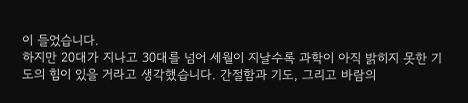이 들었습니다.
하지만 20대가 지나고 30대를 넘어 세월이 지날수록 과학이 아직 밝히지 못한 기도의 힘이 있을 거라고 생각했습니다. 간절함과 기도, 그리고 바람의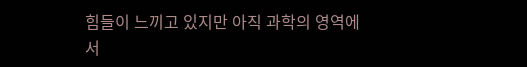힘들이 느끼고 있지만 아직 과학의 영역에서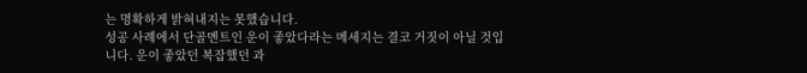는 명확하게 밝혀내지는 못했습니다.
성공 사례에서 단골멘트인 운이 좋았다라는 메세지는 결코 거짓이 아닐 것입니다. 운이 좋았던 복잡했던 과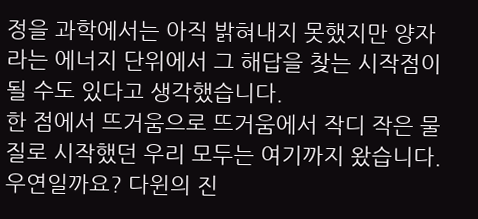정을 과학에서는 아직 밝혀내지 못했지만 양자라는 에너지 단위에서 그 해답을 찾는 시작점이 될 수도 있다고 생각했습니다.
한 점에서 뜨거움으로 뜨거움에서 작디 작은 물질로 시작했던 우리 모두는 여기까지 왔습니다. 우연일까요? 다윈의 진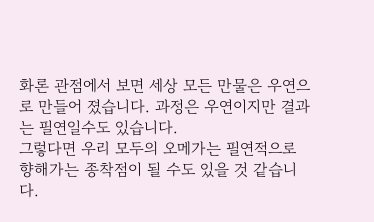화론 관점에서 보면 세상 모든 만물은 우연으로 만들어 졌습니다. 과정은 우연이지만 결과는 필연일수도 있습니다.
그렇다면 우리 모두의 오메가는 필연적으로 향해가는 종착점이 될 수도 있을 것 같습니다.